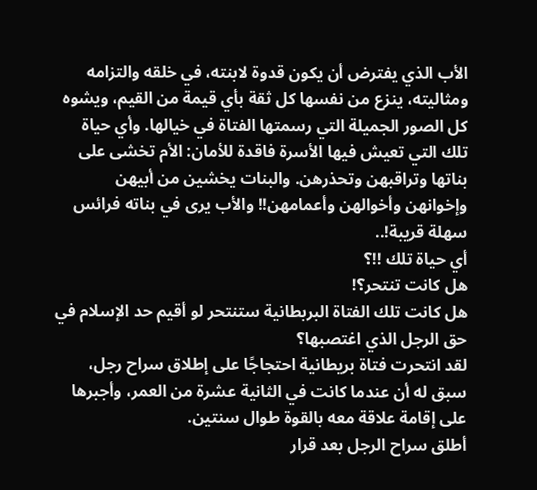الأب الذي يفترض أن يكون قدوة لابنته، في خلقه والتزامه ومثاليته، ينزع من نفسها كل ثقة بأي قيمة من القيم، ويشوه كل الصور الجميلة التي رسمتها الفتاة في خيالها. وأي حياة تلك التي تعيش فيها الأسرة فاقدة للأمان: الأم تخشى على بناتها وتراقبهن وتحذرهن. والبنات يخشين من أبيهن وإخوانهن وأخوالهن وأعمامهن!! والأب يرى في بناته فرائس سهلة قريبة!..
أي حياة تلك !!؟
هل كانت تنتحر؟!
هل كانت تلك الفتاة البربطانية ستنتحر لو أقيم حد الإسلام في حق الرجل الذي اغتصبها؟
لقد انتحرت فتاة بريطانية احتجاجًا على إطلاق سراح رجل، سبق له أن عندما كانت في الثانية عشرة من العمر، وأجبرها على إقامة علاقة معه بالقوة طوال سنتين.
أطلق سراح الرجل بعد قرار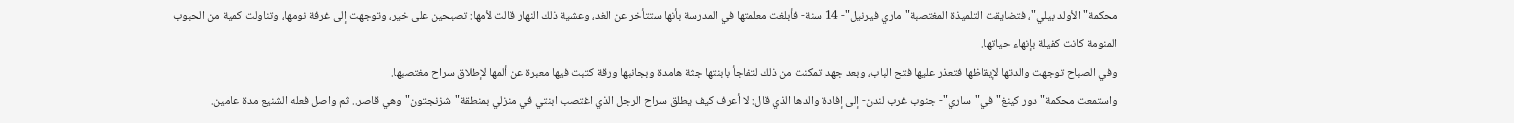محكمة"الأولد بيلي"، فتضايقت التلميذة المغتصبة"ماري فيرنيل"- 14 سنة- فأبلغت معلمتها في المدرسة بأنها ستتأخر عن الغد، وعشية ذلك النهار قالت لأمها: تصبحين على خير، وتوجهت إلى غرفة نومها، وتناولت كمية من الحبوب المنومة كانت كفيلة بإنهاء حياتها.
وفي الصباح توجهت والدتها لإيقاظها فتعذر عليها فتح الباب، وبعد جهد تمكنت من ذلك لتفاجأ بابنتها جثة هامدة وبجانبها ورقة كتبت فيها معبرة عن ألمها لإطلاق سراح مغتصبها.
واستمعت محكمة"دور كينغ"في"ساري"- جنوب غرب لندن- إلى إفادة والدها الذي قال: لا أعرف كيف يطلق سراح الرجل الذي اغتصب ابنتي في منزلي بمنطقة"شزنجتون"وهي قاصر.. ثم واصل فعله الشنيع مدة عامين.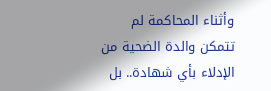وأثناء المحاكمة لم تتمكن والدة الضحية من الإدلاء بأي شهادة.. بل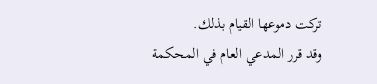تركت دموعها القيام بذلك.
وقد قرر المدعي العام في المحكمة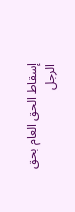إسقاط الحق العام بحق الرجل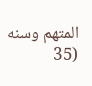المتهم وسنه (35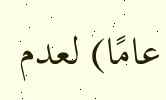عامًا) لعدم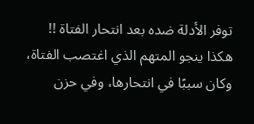توفر الأدلة ضده بعد انتحار الفتاة !!
هكذا ينجو المتهم الذي اغتصب الفتاة، وكان سببًا في انتحارها، وفي حزن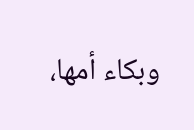وبكاء أمها،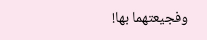وفجيعتهما بها!